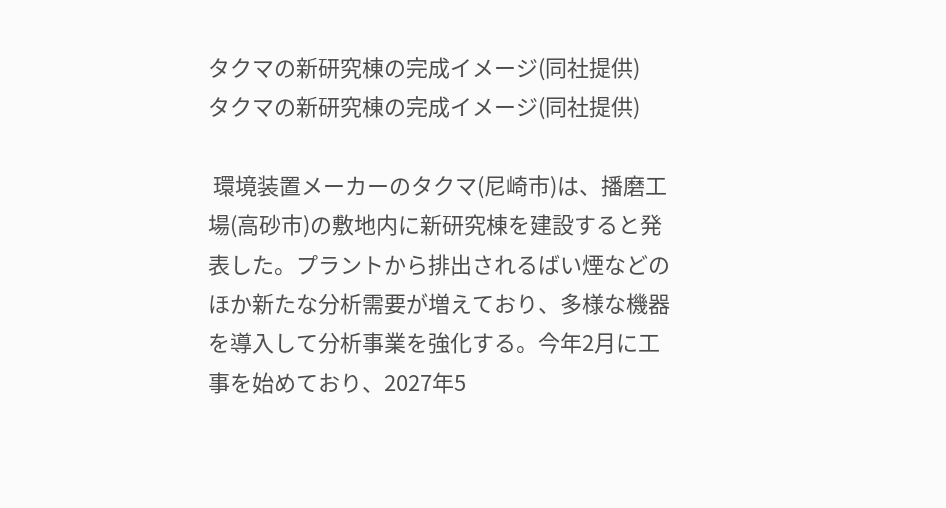タクマの新研究棟の完成イメージ(同社提供)
タクマの新研究棟の完成イメージ(同社提供)

 環境装置メーカーのタクマ(尼崎市)は、播磨工場(高砂市)の敷地内に新研究棟を建設すると発表した。プラントから排出されるばい煙などのほか新たな分析需要が増えており、多様な機器を導入して分析事業を強化する。今年2月に工事を始めており、2027年5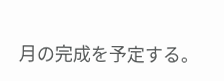月の完成を予定する。